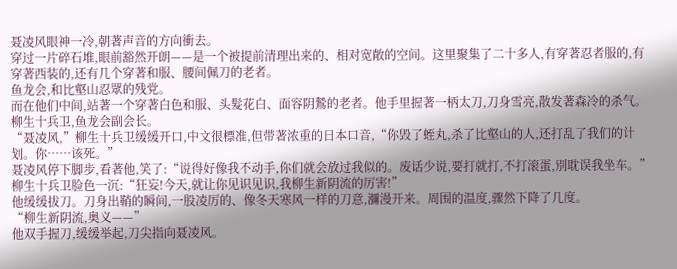聂凌风眼神一冷,朝著声音的方向衝去。
穿过一片碎石堆,眼前豁然开朗——是一个被提前清理出来的、相对宽敞的空间。这里聚集了二十多人,有穿著忍者服的,有穿著西装的,还有几个穿著和服、腰间佩刀的老者。
鱼龙会,和比壑山忍眾的残党。
而在他们中间,站著一个穿著白色和服、头髮花白、面容阴鷙的老者。他手里握著一柄太刀,刀身雪亮,散发著森冷的杀气。
柳生十兵卫,鱼龙会副会长。
“聂凌风,”柳生十兵卫缓缓开口,中文很標准,但带著浓重的日本口音,“你毁了蛭丸,杀了比壑山的人,还打乱了我们的计划。你……该死。”
聂凌风停下脚步,看著他,笑了:“说得好像我不动手,你们就会放过我似的。废话少说,要打就打,不打滚蛋,別耽误我坐车。”
柳生十兵卫脸色一沉:“狂妄!今天,就让你见识见识,我柳生新阴流的厉害!”
他缓缓拔刀。刀身出鞘的瞬间,一股凌厉的、像冬天寒风一样的刀意,瀰漫开来。周围的温度,骤然下降了几度。
“柳生新阴流,奥义——”
他双手握刀,缓缓举起,刀尖指向聂凌风。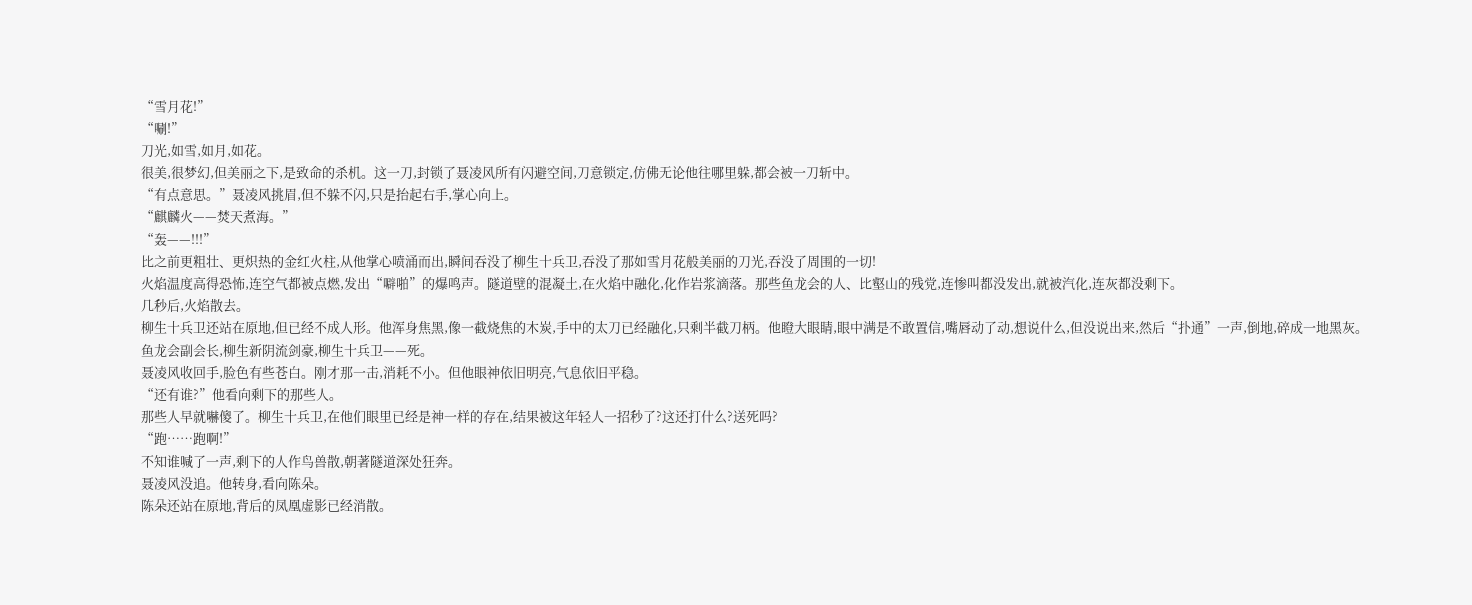“雪月花!”
“唰!”
刀光,如雪,如月,如花。
很美,很梦幻,但美丽之下,是致命的杀机。这一刀,封锁了聂凌风所有闪避空间,刀意锁定,仿佛无论他往哪里躲,都会被一刀斩中。
“有点意思。”聂凌风挑眉,但不躲不闪,只是抬起右手,掌心向上。
“麒麟火——焚天煮海。”
“轰——!!!”
比之前更粗壮、更炽热的金红火柱,从他掌心喷涌而出,瞬间吞没了柳生十兵卫,吞没了那如雪月花般美丽的刀光,吞没了周围的一切!
火焰温度高得恐怖,连空气都被点燃,发出“噼啪”的爆鸣声。隧道壁的混凝土,在火焰中融化,化作岩浆滴落。那些鱼龙会的人、比壑山的残党,连惨叫都没发出,就被汽化,连灰都没剩下。
几秒后,火焰散去。
柳生十兵卫还站在原地,但已经不成人形。他浑身焦黑,像一截烧焦的木炭,手中的太刀已经融化,只剩半截刀柄。他瞪大眼睛,眼中满是不敢置信,嘴唇动了动,想说什么,但没说出来,然后“扑通”一声,倒地,碎成一地黑灰。
鱼龙会副会长,柳生新阴流剑豪,柳生十兵卫——死。
聂凌风收回手,脸色有些苍白。刚才那一击,消耗不小。但他眼神依旧明亮,气息依旧平稳。
“还有谁?”他看向剩下的那些人。
那些人早就嚇傻了。柳生十兵卫,在他们眼里已经是神一样的存在,结果被这年轻人一招秒了?这还打什么?送死吗?
“跑……跑啊!”
不知谁喊了一声,剩下的人作鸟兽散,朝著隧道深处狂奔。
聂凌风没追。他转身,看向陈朵。
陈朵还站在原地,背后的凤凰虚影已经消散。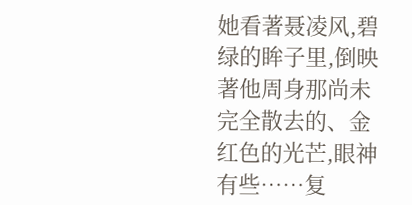她看著聂凌风,碧绿的眸子里,倒映著他周身那尚未完全散去的、金红色的光芒,眼神有些……复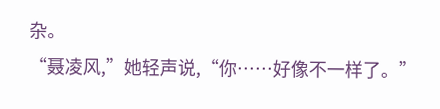杂。
“聂凌风,”她轻声说,“你……好像不一样了。”